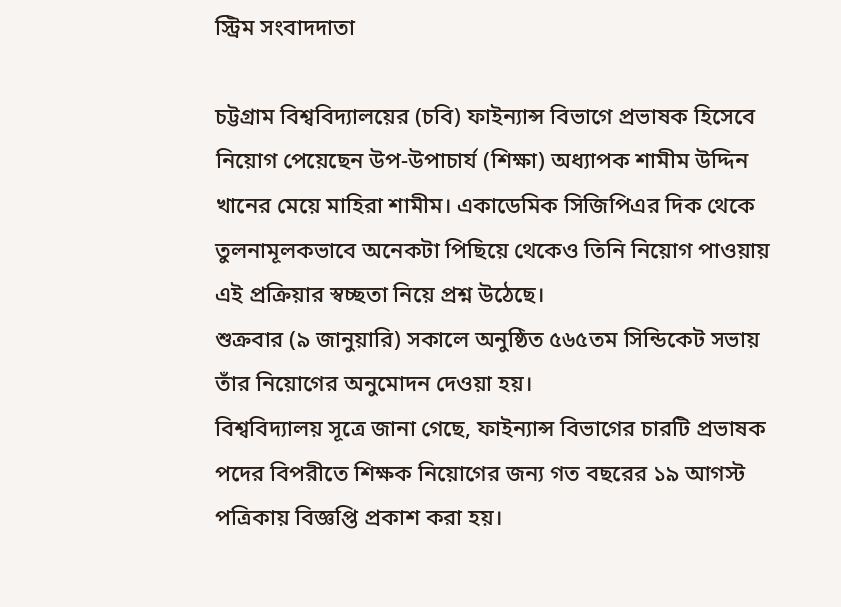স্ট্রিম সংবাদদাতা

চট্টগ্রাম বিশ্ববিদ্যালয়ের (চবি) ফাইন্যান্স বিভাগে প্রভাষক হিসেবে নিয়োগ পেয়েছেন উপ-উপাচার্য (শিক্ষা) অধ্যাপক শামীম উদ্দিন খানের মেয়ে মাহিরা শামীম। একাডেমিক সিজিপিএর দিক থেকে তুলনামূলকভাবে অনেকটা পিছিয়ে থেকেও তিনি নিয়োগ পাওয়ায় এই প্রক্রিয়ার স্বচ্ছতা নিয়ে প্রশ্ন উঠেছে।
শুক্রবার (৯ জানুয়ারি) সকালে অনুষ্ঠিত ৫৬৫তম সিন্ডিকেট সভায় তাঁর নিয়োগের অনুমোদন দেওয়া হয়।
বিশ্ববিদ্যালয় সূত্রে জানা গেছে, ফাইন্যান্স বিভাগের চারটি প্রভাষক পদের বিপরীতে শিক্ষক নিয়োগের জন্য গত বছরের ১৯ আগস্ট পত্রিকায় বিজ্ঞপ্তি প্রকাশ করা হয়।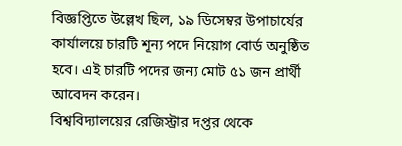বিজ্ঞপ্তিতে উল্লেখ ছিল, ১৯ ডিসেম্বর উপাচার্যের কার্যালয়ে চারটি শূন্য পদে নিয়োগ বোর্ড অনুষ্ঠিত হবে। এই চারটি পদের জন্য মোট ৫১ জন প্রার্থী আবেদন করেন।
বিশ্ববিদ্যালয়ের রেজিস্ট্রার দপ্তর থেকে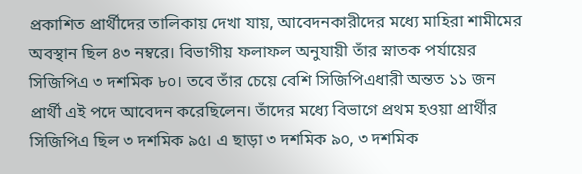প্রকাশিত প্রার্থীদের তালিকায় দেখা যায়, আবেদনকারীদের মধ্যে মাহিরা শামীমের অবস্থান ছিল ৪৩ নম্বরে। বিভাগীয় ফলাফল অনুযায়ী তাঁর স্নাতক পর্যায়ের সিজিপিএ ৩ দশমিক ৮০। তবে তাঁর চেয়ে বেশি সিজিপিএধারী অন্তত ১১ জন প্রার্থী এই পদে আবেদন করেছিলেন। তাঁদের মধ্যে বিভাগে প্রথম হওয়া প্রার্থীর সিজিপিএ ছিল ৩ দশমিক ৯৫। এ ছাড়া ৩ দশমিক ৯০, ৩ দশমিক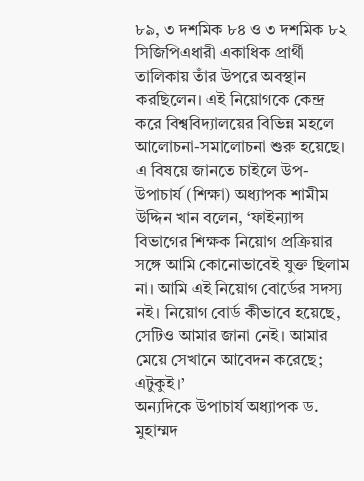৮৯, ৩ দশমিক ৮৪ ও ৩ দশমিক ৮২ সিজিপিএধারী একাধিক প্রার্থী তালিকায় তাঁর উপরে অবস্থান করছিলেন। এই নিয়োগকে কেন্দ্র করে বিশ্ববিদ্যালয়ের বিভিন্ন মহলে আলোচনা-সমালোচনা শুরু হয়েছে।
এ বিষয়ে জানতে চাইলে উপ-উপাচার্য (শিক্ষা) অধ্যাপক শামীম উদ্দিন খান বলেন, ‘ফাইন্যান্স বিভাগের শিক্ষক নিয়োগ প্রক্রিয়ার সঙ্গে আমি কোনোভাবেই যুক্ত ছিলাম না। আমি এই নিয়োগ বোর্ডের সদস্য নই। নিয়োগ বোর্ড কীভাবে হয়েছে, সেটিও আমার জানা নেই। আমার মেয়ে সেখানে আবেদন করেছে; এটুকুই।’
অন্যদিকে উপাচার্য অধ্যাপক ড. মুহাম্মদ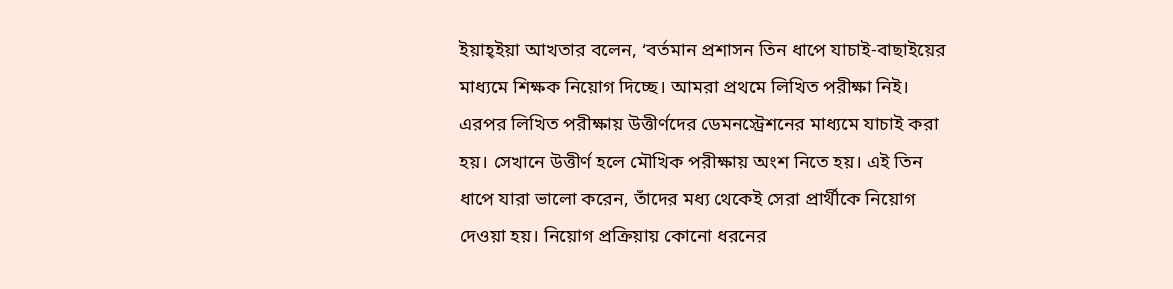ইয়াহ্ইয়া আখতার বলেন, ‘বর্তমান প্রশাসন তিন ধাপে যাচাই-বাছাইয়ের মাধ্যমে শিক্ষক নিয়োগ দিচ্ছে। আমরা প্রথমে লিখিত পরীক্ষা নিই। এরপর লিখিত পরীক্ষায় উত্তীর্ণদের ডেমনস্ট্রেশনের মাধ্যমে যাচাই করা হয়। সেখানে উত্তীর্ণ হলে মৌখিক পরীক্ষায় অংশ নিতে হয়। এই তিন ধাপে যারা ভালো করেন, তাঁদের মধ্য থেকেই সেরা প্রার্থীকে নিয়োগ দেওয়া হয়। নিয়োগ প্রক্রিয়ায় কোনো ধরনের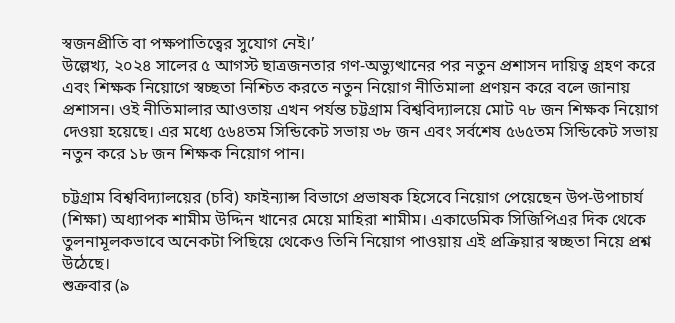স্বজনপ্রীতি বা পক্ষপাতিত্বের সুযোগ নেই।’
উল্লেখ্য, ২০২৪ সালের ৫ আগস্ট ছাত্রজনতার গণ-অভ্যুত্থানের পর নতুন প্রশাসন দায়িত্ব গ্রহণ করে এবং শিক্ষক নিয়োগে স্বচ্ছতা নিশ্চিত করতে নতুন নিয়োগ নীতিমালা প্রণয়ন করে বলে জানায় প্রশাসন। ওই নীতিমালার আওতায় এখন পর্যন্ত চট্টগ্রাম বিশ্ববিদ্যালয়ে মোট ৭৮ জন শিক্ষক নিয়োগ দেওয়া হয়েছে। এর মধ্যে ৫৬৪তম সিন্ডিকেট সভায় ৩৮ জন এবং সর্বশেষ ৫৬৫তম সিন্ডিকেট সভায় নতুন করে ১৮ জন শিক্ষক নিয়োগ পান।

চট্টগ্রাম বিশ্ববিদ্যালয়ের (চবি) ফাইন্যান্স বিভাগে প্রভাষক হিসেবে নিয়োগ পেয়েছেন উপ-উপাচার্য (শিক্ষা) অধ্যাপক শামীম উদ্দিন খানের মেয়ে মাহিরা শামীম। একাডেমিক সিজিপিএর দিক থেকে তুলনামূলকভাবে অনেকটা পিছিয়ে থেকেও তিনি নিয়োগ পাওয়ায় এই প্রক্রিয়ার স্বচ্ছতা নিয়ে প্রশ্ন উঠেছে।
শুক্রবার (৯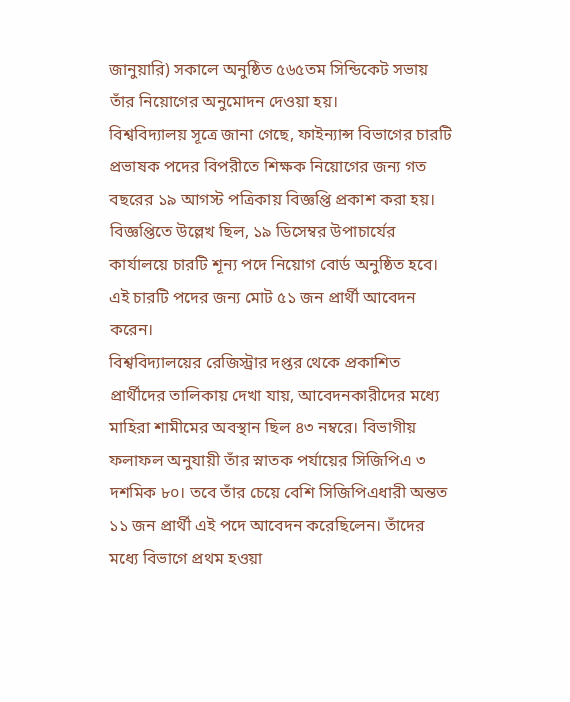জানুয়ারি) সকালে অনুষ্ঠিত ৫৬৫তম সিন্ডিকেট সভায় তাঁর নিয়োগের অনুমোদন দেওয়া হয়।
বিশ্ববিদ্যালয় সূত্রে জানা গেছে, ফাইন্যান্স বিভাগের চারটি প্রভাষক পদের বিপরীতে শিক্ষক নিয়োগের জন্য গত বছরের ১৯ আগস্ট পত্রিকায় বিজ্ঞপ্তি প্রকাশ করা হয়। বিজ্ঞপ্তিতে উল্লেখ ছিল, ১৯ ডিসেম্বর উপাচার্যের কার্যালয়ে চারটি শূন্য পদে নিয়োগ বোর্ড অনুষ্ঠিত হবে। এই চারটি পদের জন্য মোট ৫১ জন প্রার্থী আবেদন করেন।
বিশ্ববিদ্যালয়ের রেজিস্ট্রার দপ্তর থেকে প্রকাশিত প্রার্থীদের তালিকায় দেখা যায়, আবেদনকারীদের মধ্যে মাহিরা শামীমের অবস্থান ছিল ৪৩ নম্বরে। বিভাগীয় ফলাফল অনুযায়ী তাঁর স্নাতক পর্যায়ের সিজিপিএ ৩ দশমিক ৮০। তবে তাঁর চেয়ে বেশি সিজিপিএধারী অন্তত ১১ জন প্রার্থী এই পদে আবেদন করেছিলেন। তাঁদের মধ্যে বিভাগে প্রথম হওয়া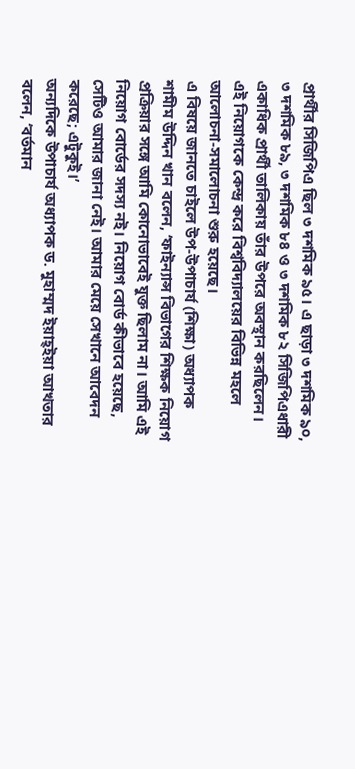প্রার্থীর সিজিপিএ ছিল ৩ দশমিক ৯৫। এ ছাড়া ৩ দশমিক ৯০, ৩ দশমিক ৮৯, ৩ দশমিক ৮৪ ও ৩ দশমিক ৮২ সিজিপিএধারী একাধিক প্রার্থী তালিকায় তাঁর উপরে অবস্থান করছিলেন। এই নিয়োগকে কেন্দ্র করে বিশ্ববিদ্যালয়ের বিভিন্ন মহলে আলোচনা-সমালোচনা শুরু হয়েছে।
এ বিষয়ে জানতে চাইলে উপ-উপাচার্য (শিক্ষা) অধ্যাপক শামীম উদ্দিন খান বলেন, ‘ফাইন্যান্স বিভাগের শিক্ষক নিয়োগ প্রক্রিয়ার সঙ্গে আমি কোনোভাবেই যুক্ত ছিলাম না। আমি এই নিয়োগ বোর্ডের সদস্য নই। নিয়োগ বোর্ড কীভাবে হয়েছে, সেটিও আমার জানা নেই। আমার মেয়ে সেখানে আবেদন করেছে; এটুকুই।’
অন্যদিকে উপাচার্য অধ্যাপক ড. মুহাম্মদ ইয়াহ্ইয়া আখতার বলেন, ‘বর্তমান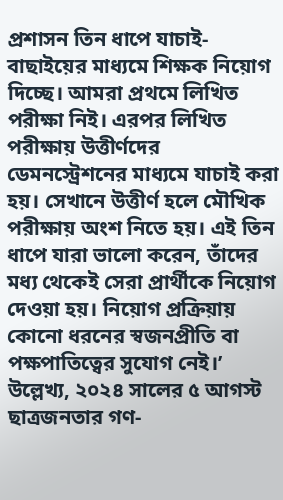প্রশাসন তিন ধাপে যাচাই-বাছাইয়ের মাধ্যমে শিক্ষক নিয়োগ দিচ্ছে। আমরা প্রথমে লিখিত পরীক্ষা নিই। এরপর লিখিত পরীক্ষায় উত্তীর্ণদের ডেমনস্ট্রেশনের মাধ্যমে যাচাই করা হয়। সেখানে উত্তীর্ণ হলে মৌখিক পরীক্ষায় অংশ নিতে হয়। এই তিন ধাপে যারা ভালো করেন, তাঁদের মধ্য থেকেই সেরা প্রার্থীকে নিয়োগ দেওয়া হয়। নিয়োগ প্রক্রিয়ায় কোনো ধরনের স্বজনপ্রীতি বা পক্ষপাতিত্বের সুযোগ নেই।’
উল্লেখ্য, ২০২৪ সালের ৫ আগস্ট ছাত্রজনতার গণ-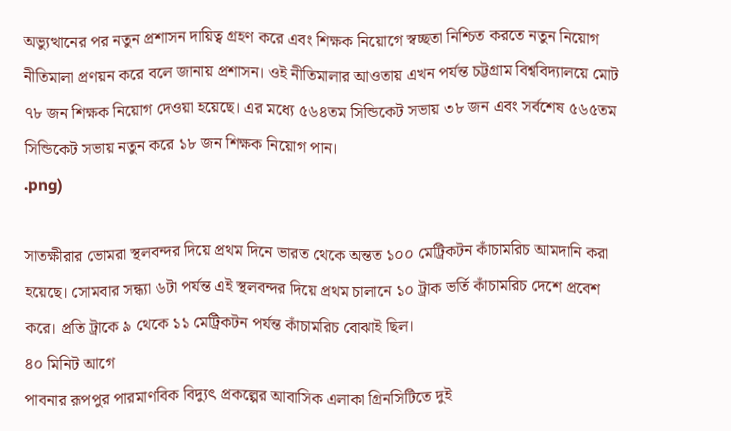অভ্যুত্থানের পর নতুন প্রশাসন দায়িত্ব গ্রহণ করে এবং শিক্ষক নিয়োগে স্বচ্ছতা নিশ্চিত করতে নতুন নিয়োগ নীতিমালা প্রণয়ন করে বলে জানায় প্রশাসন। ওই নীতিমালার আওতায় এখন পর্যন্ত চট্টগ্রাম বিশ্ববিদ্যালয়ে মোট ৭৮ জন শিক্ষক নিয়োগ দেওয়া হয়েছে। এর মধ্যে ৫৬৪তম সিন্ডিকেট সভায় ৩৮ জন এবং সর্বশেষ ৫৬৫তম সিন্ডিকেট সভায় নতুন করে ১৮ জন শিক্ষক নিয়োগ পান।
.png)

সাতক্ষীরার ভোমরা স্থলবন্দর দিয়ে প্রথম দিনে ভারত থেকে অন্তত ১০০ মেট্রিকটন কাঁচামরিচ আমদানি করা হয়েছে। সোমবার সন্ধ্যা ৬টা পর্যন্ত এই স্থলবন্দর দিয়ে প্রথম চালানে ১০ ট্রাক ভর্তি কাঁচামরিচ দেশে প্রবেশ করে। প্রতি ট্রাকে ৯ থেকে ১১ মেট্রিকটন পর্যন্ত কাঁচামরিচ বোঝাই ছিল।
৪০ মিনিট আগে
পাবনার রূপপুর পারমাণবিক বিদ্যুৎ প্রকল্পের আবাসিক এলাকা গ্রিনসিটিতে দুই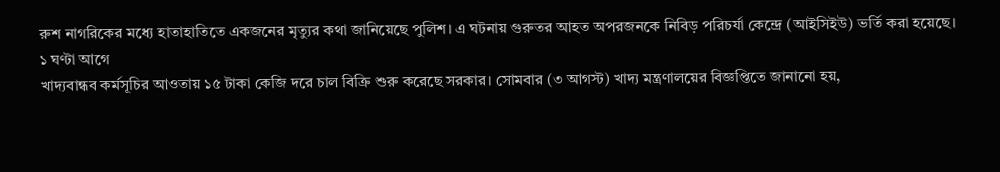রুশ নাগরিকের মধ্যে হাতাহাতিতে একজনের মৃত্যুর কথা জানিয়েছে পুলিশ। এ ঘটনায় গুরুতর আহত অপরজনকে নিবিড় পরিচর্যা কেন্দ্রে (আইসিইউ) ভর্তি করা হয়েছে।
১ ঘণ্টা আগে
খাদ্যবান্ধব কর্মসূচির আওতায় ১৫ টাকা কেজি দরে চাল বিক্রি শুরু করেছে সরকার। সোমবার (৩ আগস্ট) খাদ্য মন্ত্রণালয়ের বিজ্ঞপ্তিতে জানানো হয়,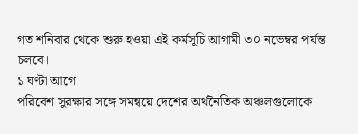গত শনিবার থেকে শুরু হওয়া এই কর্মসূচি আগামী ৩০ নভেম্বর পর্যন্ত চলবে।
১ ঘণ্টা আগে
পরিবেশ সুরক্ষার সঙ্গে সমন্বয়ে দেশের অর্থনৈতিক অঞ্চলগুলোকে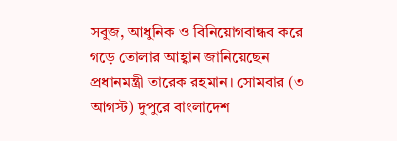সবুজ, আধুনিক ও বিনিয়োগবান্ধব করে গড়ে তোলার আহ্বান জানিয়েছেন প্রধানমন্ত্রী তারেক রহমান। সোমবার (৩ আগস্ট) দুপুরে বাংলাদেশ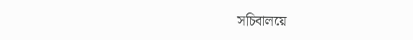সচিবালয়ে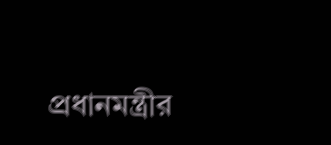প্রধানমন্ত্রীর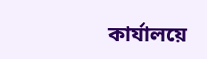কার্যালয়ে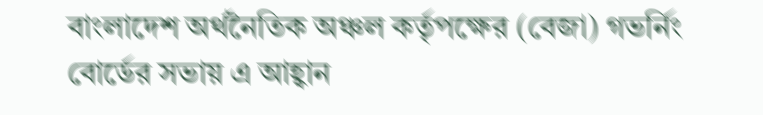বাংলাদেশ অর্থনৈতিক অঞ্চল কর্তৃপক্ষের (বেজা) গভর্নিং বোর্ডের সভায় এ আহ্বান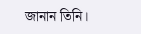জানান তিনি।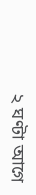২ ঘণ্টা আগে